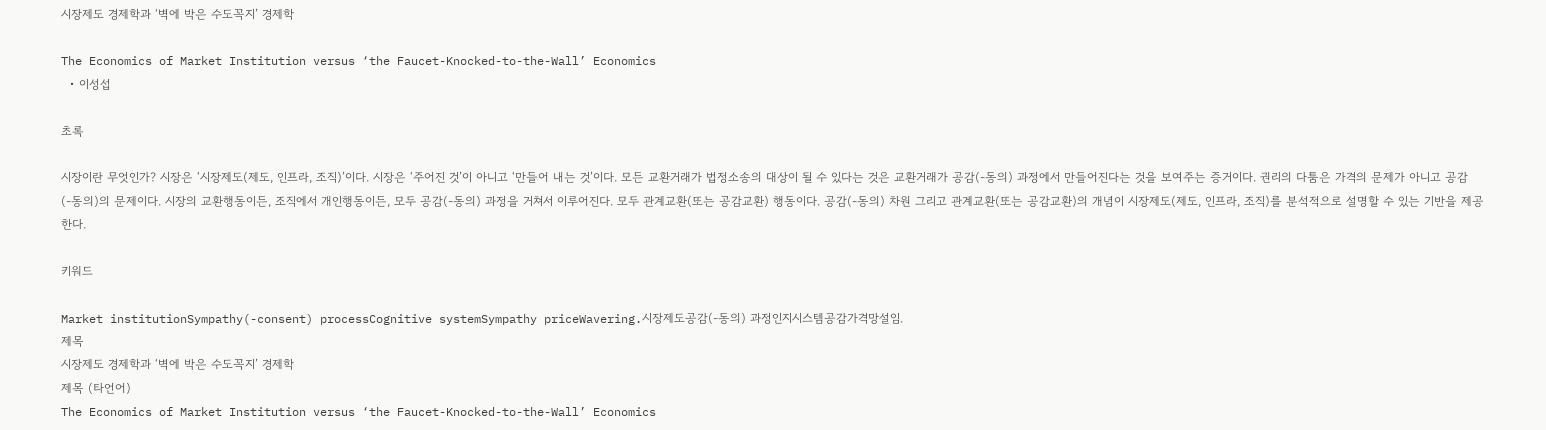시장제도 경제학과 ‘벽에 박은 수도꼭지’ 경제학

The Economics of Market Institution versus ‘the Faucet-Knocked-to-the-Wall’ Economics
  • 이성섭

초록

시장이란 무엇인가? 시장은 ‘시장제도(제도, 인프라, 조직)’이다. 시장은 ‘주어진 것’이 아니고 ‘만들어 내는 것’이다. 모든 교환거래가 법정소송의 대상이 될 수 있다는 것은 교환거래가 공감(-동의) 과정에서 만들어진다는 것을 보여주는 증거이다. 권리의 다툼은 가격의 문제가 아니고 공감(-동의)의 문제이다. 시장의 교환행동이든, 조직에서 개인행동이든, 모두 공감(-동의) 과정을 거쳐서 이루어진다. 모두 관계교환(또는 공감교환) 행동이다. 공감(-동의) 차원 그리고 관계교환(또는 공감교환)의 개념이 시장제도(제도, 인프라, 조직)를 분석적으로 설명할 수 있는 기반을 제공한다.

키워드

Market institutionSympathy(-consent) processCognitive systemSympathy priceWavering.시장제도공감(-동의) 과정인지시스템공감가격망설임.
제목
시장제도 경제학과 ‘벽에 박은 수도꼭지’ 경제학
제목 (타언어)
The Economics of Market Institution versus ‘the Faucet-Knocked-to-the-Wall’ Economics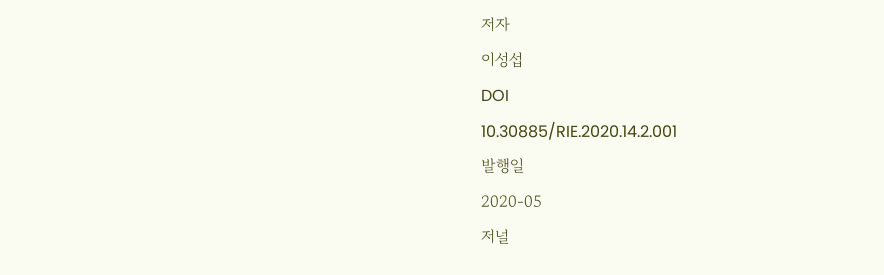저자
이성섭
DOI
10.30885/RIE.2020.14.2.001
발행일
2020-05
저널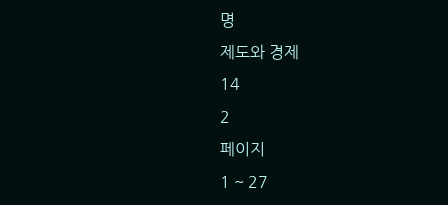명
제도와 경제
14
2
페이지
1 ~ 27